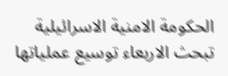الحكومة الامنية الاسرائيلية تبحث الاربعاء توسيع عملياتها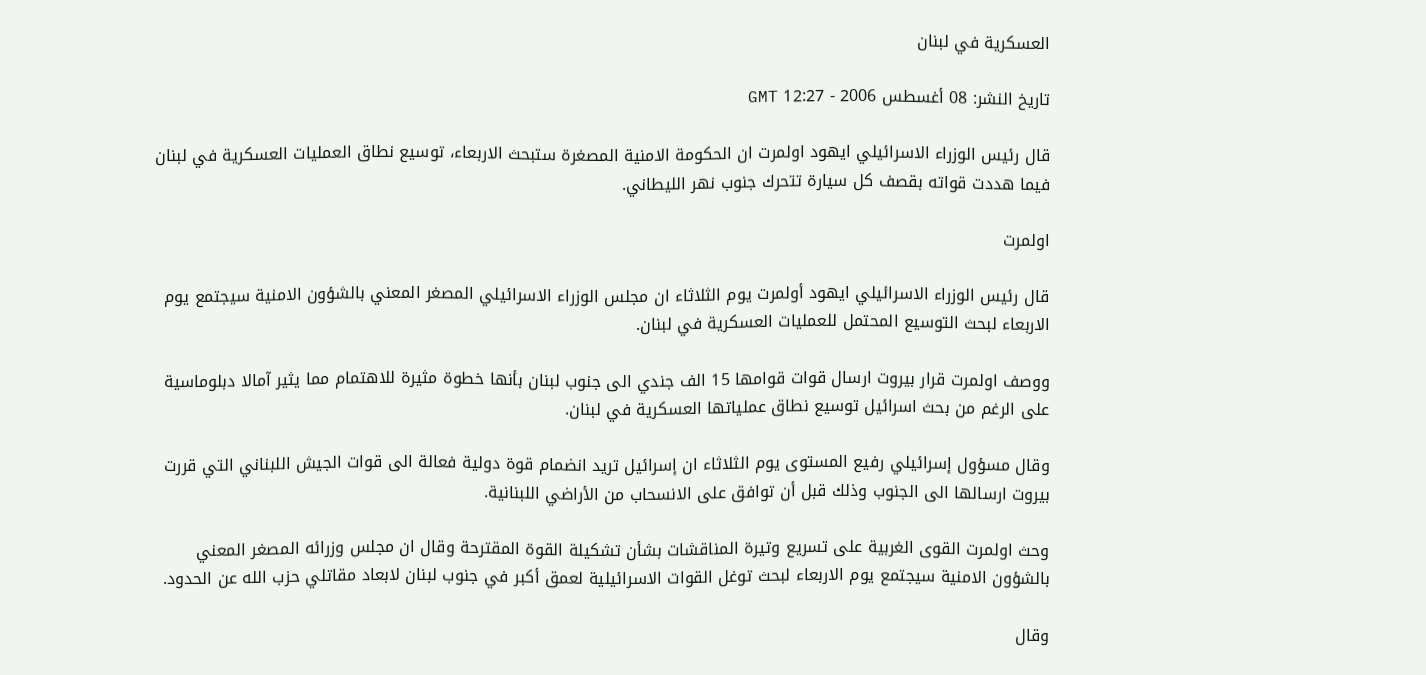العسكرية في لبنان

تاريخ النشر: 08 أغسطس 2006 - 12:27 GMT

قال رئيس الوزراء الاسرائيلي ايهود اولمرت ان الحكومة الامنية المصغرة ستبحث الاربعاء، توسيع نطاق العمليات العسكرية في لبنان فيما هددت قواته بقصف كل سيارة تتحرك جنوب نهر الليطاني.

اولمرت

قال رئيس الوزراء الاسرائيلي ايهود أولمرت يوم الثلاثاء ان مجلس الوزراء الاسرائيلي المصغر المعني بالشؤون الامنية سيجتمع يوم الاربعاء لبحث التوسيع المحتمل للعمليات العسكرية في لبنان.

ووصف اولمرت قرار بيروت ارسال قوات قوامها 15 الف جندي الى جنوب لبنان بأنها خطوة مثيرة للاهتمام مما يثير آمالا دبلوماسية على الرغم من بحث اسرائيل توسيع نطاق عملياتها العسكرية في لبنان.

وقال مسؤول إسرائيلي رفيع المستوى يوم الثلاثاء ان إسرائيل تريد انضمام قوة دولية فعالة الى قوات الجيش اللبناني التي قررت بيروت ارسالها الى الجنوب وذلك قبل أن توافق على الانسحاب من الأراضي اللبنانية.

وحث اولمرت القوى الغربية على تسريع وتيرة المناقشات بشأن تشكيلة القوة المقترحة وقال ان مجلس وزرائه المصغر المعني بالشؤون الامنية سيجتمع يوم الاربعاء لبحث توغل القوات الاسرائيلية لعمق أكبر في جنوب لبنان لابعاد مقاتلي حزب الله عن الحدود.

وقال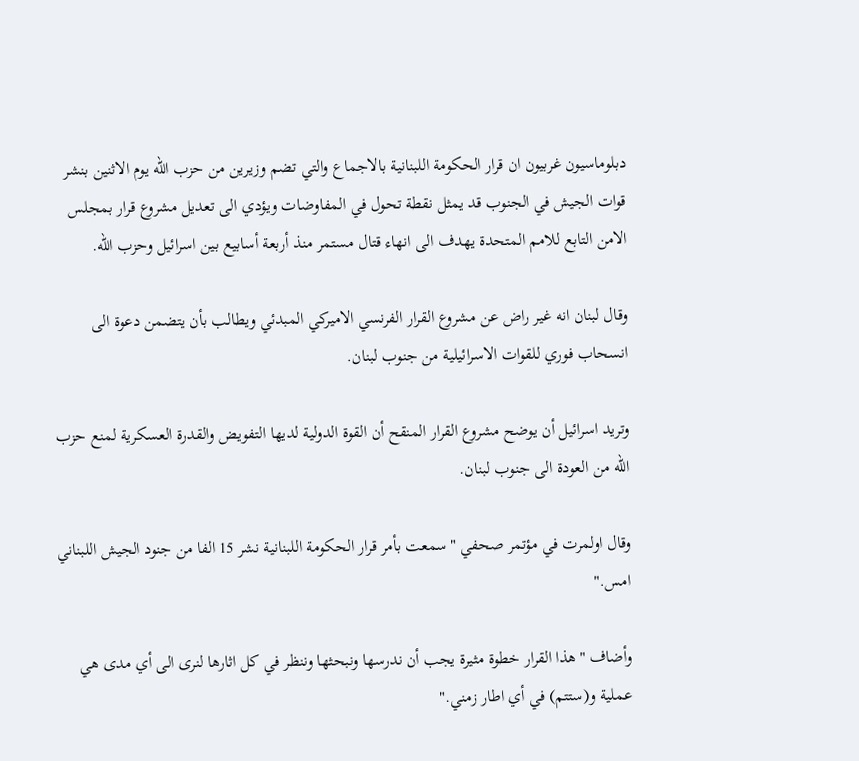دبلوماسيون غربيون ان قرار الحكومة اللبنانية بالاجماع والتي تضم وزيرين من حزب الله يوم الاثنين بنشر قوات الجيش في الجنوب قد يمثل نقطة تحول في المفاوضات ويؤدي الى تعديل مشروع قرار بمجلس الامن التابع للامم المتحدة يهدف الى انهاء قتال مستمر منذ أربعة أسابيع بين اسرائيل وحزب الله.

وقال لبنان انه غير راض عن مشروع القرار الفرنسي الاميركي المبدئي ويطالب بأن يتضمن دعوة الى انسحاب فوري للقوات الاسرائيلية من جنوب لبنان.

وتريد اسرائيل أن يوضح مشروع القرار المنقح أن القوة الدولية لديها التفويض والقدرة العسكرية لمنع حزب الله من العودة الى جنوب لبنان.

وقال اولمرت في مؤتمر صحفي "سمعت بأمر قرار الحكومة اللبنانية نشر 15 الفا من جنود الجيش اللبناني امس."

وأضاف "هذا القرار خطوة مثيرة يجب أن ندرسها ونبحثها وننظر في كل اثارها لنرى الى أي مدى هي عملية و(ستتم) في أي اطار زمني."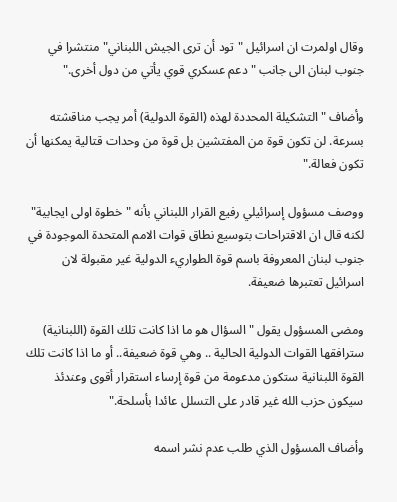وقال اولمرت ان اسرائيل "تود أن ترى الجيش اللبناني" منتشرا في جنوب لبنان الى جانب "دعم عسكري قوي يأتي من دول أخرى."

وأضاف "التشكيلة المحددة لهذه (القوة الدولية) أمر يجب مناقشته بسرعة. لن تكون قوة من المفتشين بل قوة من وحدات قتالية يمكنها أن تكون فعالة."

ووصف مسؤول إسرائيلي رفيع القرار اللبناني بأنه "خطوة اولى ايجابية" لكنه قال ان الاقتراحات بتوسيع نطاق قوات الامم المتحدة الموجودة في جنوب لبنان المعروفة باسم قوة الطواريء الدولية غير مقبولة لان اسرائيل تعتبرها ضعيفة.

ومضى المسؤول يقول "السؤال هو ما اذا كانت تلك القوة (اللبنانية) سترافقها القوات الدولية الحالية .. وهي قوة ضعيفة.. أو ما اذا كانت تلك القوة اللبنانية ستكون مدعومة من قوة إرساء استقرار أقوى وعندئذ سيكون حزب الله غير قادر على التسلل عائدا بأسلحة."

وأضاف المسؤول الذي طلب عدم نشر اسمه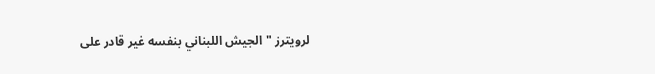لرويترز "الجيش اللبناني بنفسه غير قادر على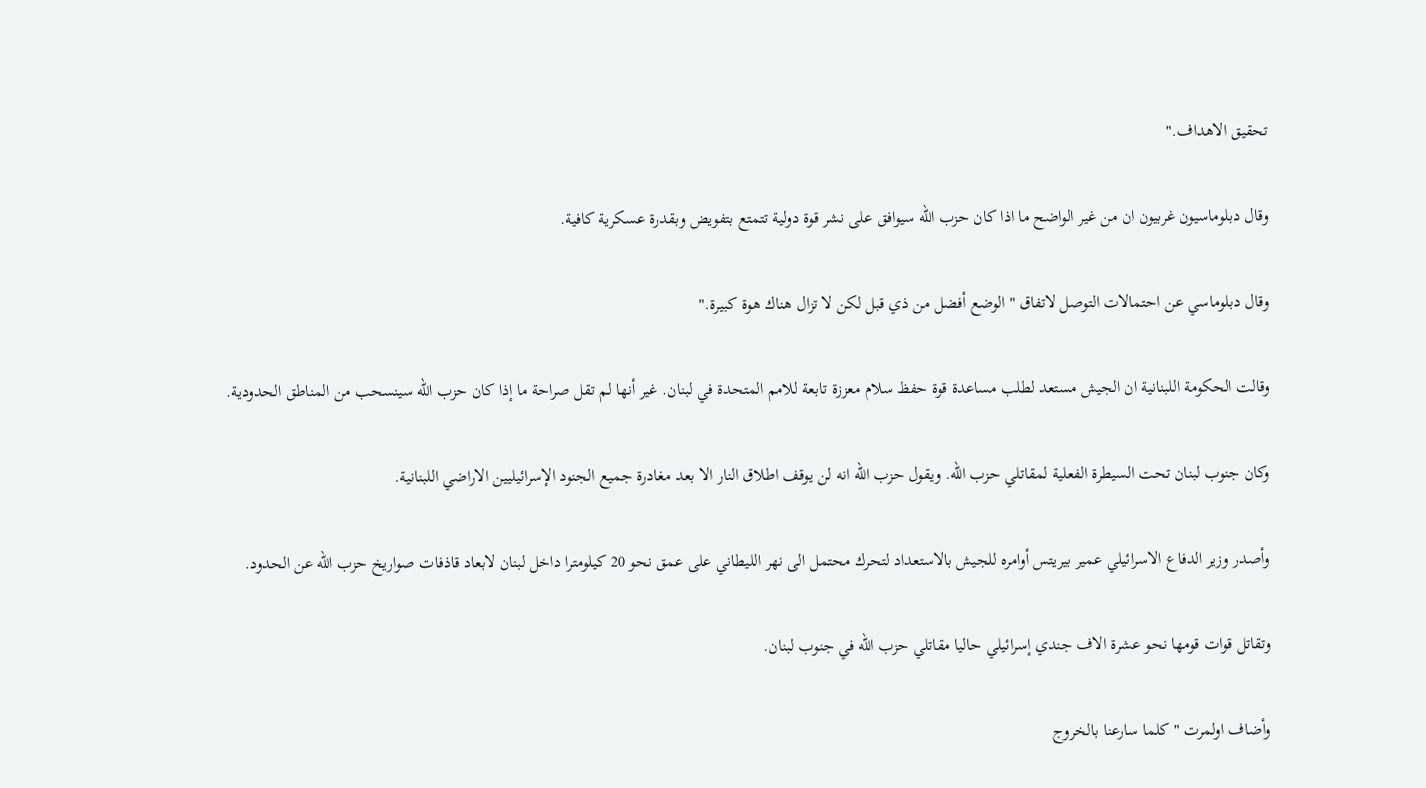تحقيق الاهداف."

وقال دبلوماسيون غربيون ان من غير الواضح ما اذا كان حزب الله سيوافق على نشر قوة دولية تتمتع بتفويض وبقدرة عسكرية كافية.

وقال دبلوماسي عن احتمالات التوصل لاتفاق "الوضع أفضل من ذي قبل لكن لا تزال هناك هوة كبيرة."

وقالت الحكومة اللبنانية ان الجيش مستعد لطلب مساعدة قوة حفظ سلام معززة تابعة للامم المتحدة في لبنان. غير أنها لم تقل صراحة ما إذا كان حزب الله سينسحب من المناطق الحدودية.

وكان جنوب لبنان تحت السيطرة الفعلية لمقاتلي حزب الله. ويقول حزب الله انه لن يوقف اطلاق النار الا بعد مغادرة جميع الجنود الإسرائيليين الاراضي اللبنانية.

وأصدر وزير الدفاع الاسرائيلي عمير بيريتس أوامره للجيش بالاستعداد لتحرك محتمل الى نهر الليطاني على عمق نحو 20 كيلومترا داخل لبنان لابعاد قاذفات صواريخ حزب الله عن الحدود.

وتقاتل قوات قومها نحو عشرة الاف جندي إسرائيلي حاليا مقاتلي حزب الله في جنوب لبنان.

وأضاف اولمرت "كلما سارعنا بالخروج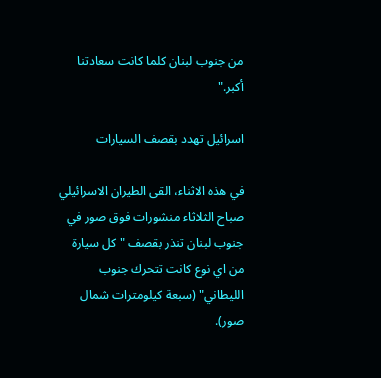من جنوب لبنان كلما كانت سعادتنا أكبر."

اسرائيل تهدد بقصف السيارات

في هذه الاثناء، القى الطيران الاسرائيلي صباح الثلاثاء منشورات فوق صور في جنوب لبنان تنذر بقصف "كل سيارة من اي نوع كانت تتحرك جنوب الليطاني" (سبعة كيلومترات شمال صور).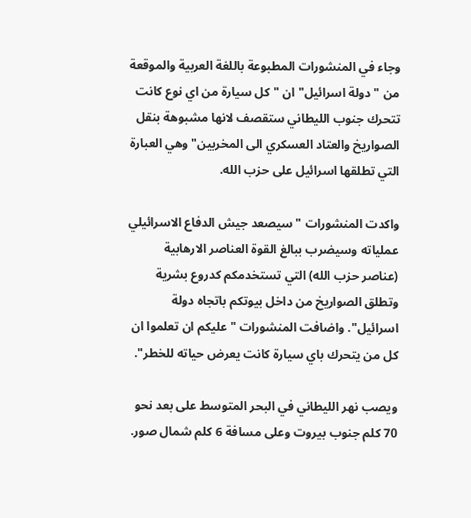وجاء في المنشورات المطبوعة باللغة العربية والموقعة من "دولة اسرائيل" ان "كل سيارة من اي نوع كانت تتحرك جنوب الليطاني ستقصف لانها مشبوهة بنقل الصواريخ والعتاد العسكري الى المخربين" وهي العبارة التي تطلقها اسرائيل على حزب الله.

واكدت المنشورات "سيصعد جيش الدفاع الاسرائيلي عملياته وسيضرب ببالغ القوة العناصر الارهابية (عناصر حزب الله) التي تستخدمكم كدروع بشرية وتطلق الصواريخ من داخل بيوتكم باتجاه دولة اسرائيل". واضافت المنشورات "عليكم ان تعلموا ان كل من يتحرك باي سيارة كانت يعرض حياته للخطر".

ويصب نهر الليطاني في البحر المتوسط على بعد نحو 70 كلم جنوب بيروت وعلى مسافة 6 كلم شمال صور.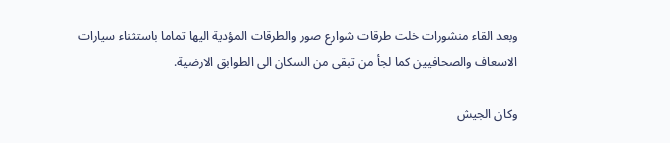وبعد القاء منشورات خلت طرقات شوارع صور والطرقات المؤدية اليها تماما باستثناء سيارات الاسعاف والصحافيين كما لجأ من تبقى من السكان الى الطوابق الارضية.

وكان الجيش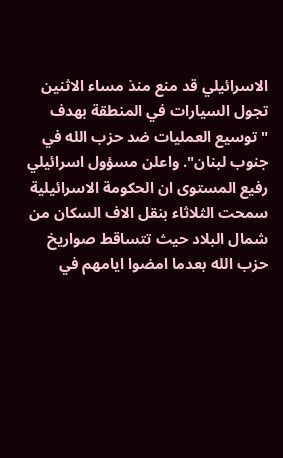الاسرائيلي قد منع منذ مساء الاثنين تجول السيارات في المنطقة بهدف "توسيع العمليات ضد حزب الله في جنوب لبنان". واعلن مسؤول اسرائيلي رفيع المستوى ان الحكومة الاسرائيلية سمحت الثلاثاء بنقل الاف السكان من شمال البلاد حيث تتساقط صواريخ حزب الله بعدما امضوا ايامهم في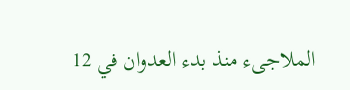الملاجىء منذ بدء العدوان في 12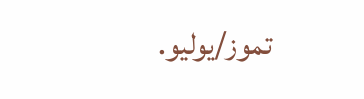تموز/يوليو.